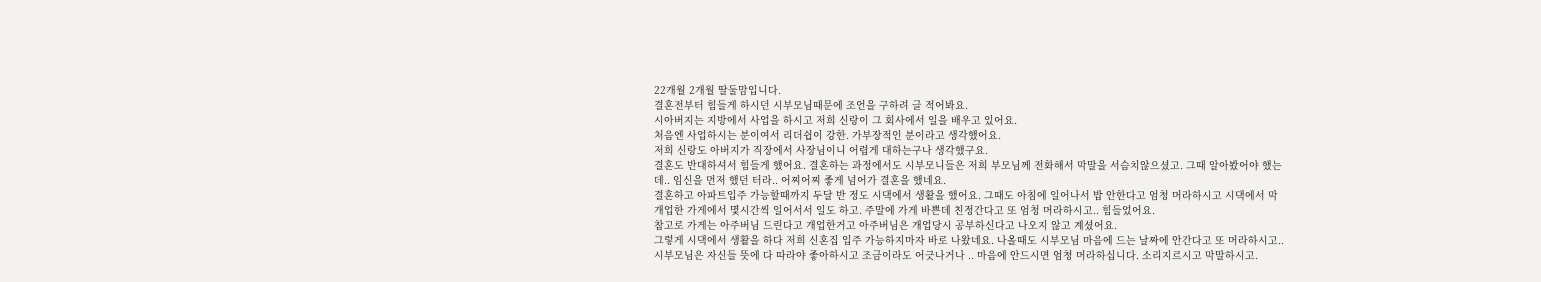22개월 2개월 딸둘맘입니다.
결혼전부터 힘들게 하시던 시부모님때문에 조언을 구하려 글 적어봐요.
시아버지는 지방에서 사업을 하시고 저희 신랑이 그 회사에서 일을 배우고 있어요.
처음엔 사업하시는 분이여서 리더쉽이 강한. 가부장적인 분이라고 생각했어요.
저희 신랑도 아버지가 직장에서 사장님이니 어렵게 대하는구나 생각했구요.
결혼도 반대하셔서 힘들게 했어요. 결혼하는 과정에서도 시부모니들은 저희 부모님께 전화해서 막말을 서슴치않으셨고. 그때 알아봤어야 했는데.. 임신을 먼저 했던 터라.. 어찌어찌 좋게 넘어가 결혼을 했네요.
결혼하고 아파트입주 가능할때까지 두달 반 정도 시댁에서 생활을 했어요. 그때도 아침에 일어나서 밥 안한다고 엄청 머라하시고 시댁에서 막 개업한 가게에서 몇시간씩 일어서서 일도 하고. 주말에 가게 바쁜데 친정간다고 또 엄청 머라하시고.. 힘들었어요.
참고로 가게는 아주버님 드린다고 개업한거고 아주버님은 개업당시 공부하신다고 나오지 않고 계셨어요.
그렇게 시댁에서 생활을 하다 저희 신혼집 입주 가능하지마자 바로 나왔네요. 나올때도 시부모님 마음에 드는 날짜에 안간다고 또 머라하시고..
시부모님은 자신들 뜻에 다 따라야 좋아하시고 조금이라도 어긋나거나 .. 마음에 안드시면 엄청 머라하십니다. 소리지르시고 막말하시고.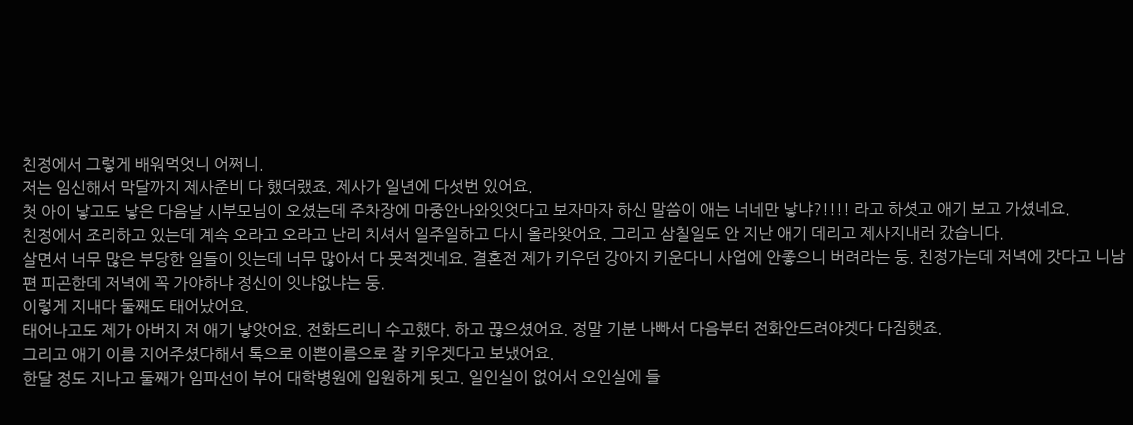친정에서 그렇게 배워먹엇니 어쩌니.
저는 임신해서 막달까지 제사준비 다 했더랬죠. 제사가 일년에 다섯번 있어요.
첫 아이 낳고도 낳은 다음날 시부모님이 오셨는데 주차장에 마중안나와잇엇다고 보자마자 하신 말씀이 애는 너네만 낳냐?!!!! 라고 하셧고 애기 보고 가셨네요.
친정에서 조리하고 있는데 계속 오라고 오라고 난리 치셔서 일주일하고 다시 올라왓어요. 그리고 삼칠일도 안 지난 애기 데리고 제사지내러 갔습니다.
살면서 너무 많은 부당한 일들이 잇는데 너무 많아서 다 못적겟네요. 결혼전 제가 키우던 강아지 키운다니 사업에 안좋으니 버려라는 둥. 친정가는데 저녁에 갓다고 니남편 피곤한데 저녁에 꼭 가야하냐 정신이 잇냐없냐는 둥.
이렇게 지내다 둘째도 태어났어요.
태어나고도 제가 아버지 저 애기 낳앗어요. 전화드리니 수고했다. 하고 끊으셨어요. 정말 기분 나빠서 다음부터 전화안드려야겟다 다짐햇죠.
그리고 애기 이름 지어주셨다해서 톡으로 이쁜이름으로 잘 키우겟다고 보냈어요.
한달 정도 지나고 둘째가 임파선이 부어 대학병원에 입원하게 됫고. 일인실이 없어서 오인실에 들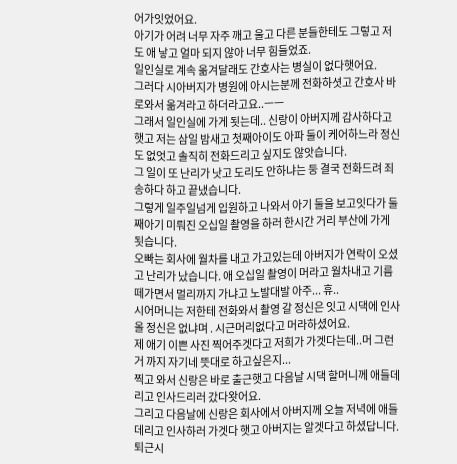어가잇었어요.
아기가 어려 너무 자주 깨고 울고 다른 분들한테도 그렇고 저도 애 낳고 얼마 되지 않아 너무 힘들었죠.
일인실로 계속 옮겨달래도 간호사는 병실이 없다햇어요.
그러다 시아버지가 병원에 아시는분께 전화하셧고 간호사 바로와서 옮겨라고 하더라고요..ㅡㅡ
그래서 일인실에 가게 됫는데.. 신랑이 아버지께 감사하다고 햇고 저는 삼일 밤새고 첫째아이도 아파 둘이 케어하느라 정신도 없엇고 솔직히 전화드리고 싶지도 않앗습니다.
그 일이 또 난리가 낫고 도리도 안하냐는 둥 결국 전화드려 죄송하다 하고 끝냈습니다.
그렇게 일주일넘게 입원하고 나와서 아기 둘을 보고잇다가 둘째아기 미뤄진 오십일 촬영을 하러 한시간 거리 부산에 가게 됫습니다.
오빠는 회사에 월차를 내고 가고있는데 아버지가 연락이 오셨고 난리가 났습니다. 애 오십일 촬영이 머라고 월차내고 기름 떼가면서 멀리까지 가냐고 노발대발 아주... 휴..
시어머니는 저한테 전화와서 촬영 갈 정신은 잇고 시댁에 인사올 정신은 없냐며 . 시근머리없다고 머라하셨어요.
제 애기 이쁜 사진 찍어주겟다고 저희가 가겟다는데..머 그런거 까지 자기네 뜻대로 하고싶은지...
찍고 와서 신랑은 바로 출근햇고 다음날 시댁 할머니께 애들데리고 인사드리러 갔다왓어요.
그리고 다음날에 신랑은 회사에서 아버지께 오늘 저녁에 애들 데리고 인사하러 가겟다 햇고 아버지는 알겟다고 하셨답니다. 퇴근시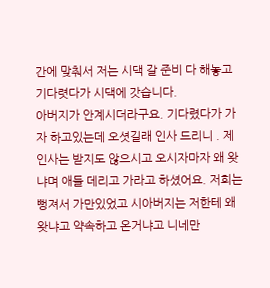간에 맞춰서 저는 시댁 갈 준비 다 해놓고 기다렷다가 시댁에 갓습니다.
아버지가 안계시더라구요. 기다렸다가 가자 하고있는데 오셧길래 인사 드리니 . 제 인사는 받지도 않으시고 오시자마자 왜 왓냐며 애들 데리고 가라고 하셨어요. 저희는 뻥져서 가만있었고 시아버지는 저한테 왜왓냐고 약속하고 온거냐고 니네만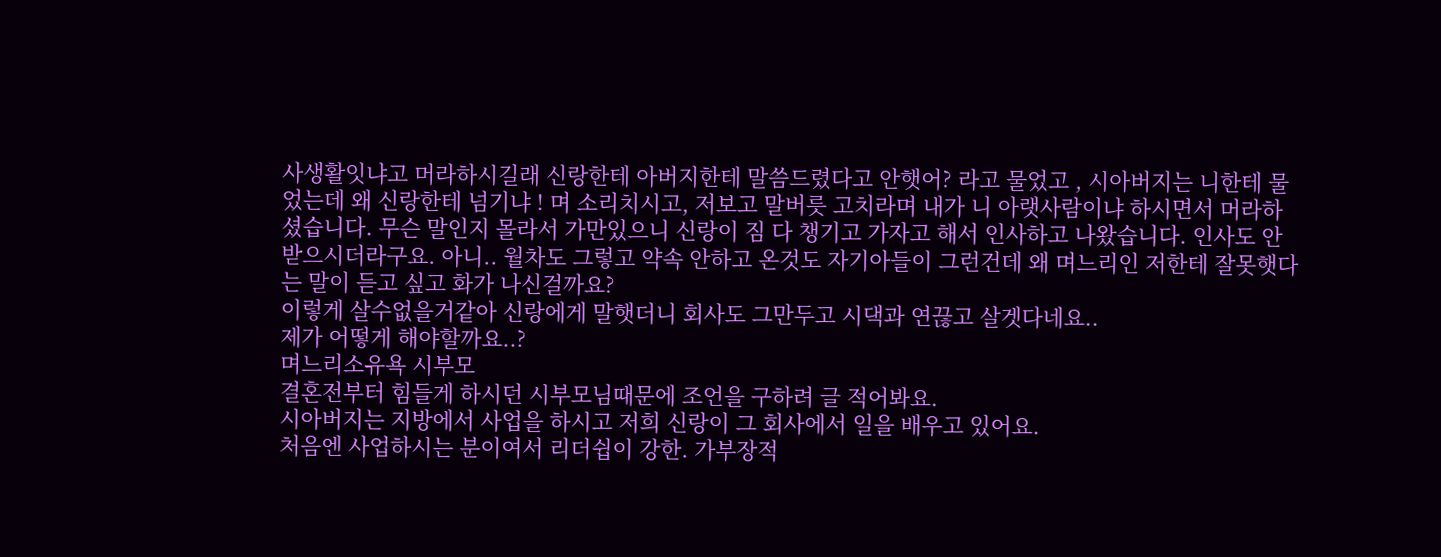사생활잇냐고 머라하시길래 신랑한테 아버지한테 말씀드렸다고 안햇어? 라고 물었고 , 시아버지는 니한테 물었는데 왜 신랑한테 넘기냐 ! 며 소리치시고, 저보고 말버릇 고치라며 내가 니 아랫사람이냐 하시면서 머라하셨습니다. 무슨 말인지 몰라서 가만있으니 신랑이 짐 다 챙기고 가자고 해서 인사하고 나왔습니다. 인사도 안받으시더라구요. 아니.. 월차도 그렇고 약속 안하고 온것도 자기아들이 그런건데 왜 며느리인 저한테 잘못햇다는 말이 듣고 싶고 화가 나신걸까요?
이렇게 살수없을거같아 신랑에게 말햇더니 회사도 그만두고 시댁과 연끊고 살겟다네요..
제가 어떻게 해야할까요..?
며느리소유욕 시부모
결혼전부터 힘들게 하시던 시부모님때문에 조언을 구하려 글 적어봐요.
시아버지는 지방에서 사업을 하시고 저희 신랑이 그 회사에서 일을 배우고 있어요.
처음엔 사업하시는 분이여서 리더쉽이 강한. 가부장적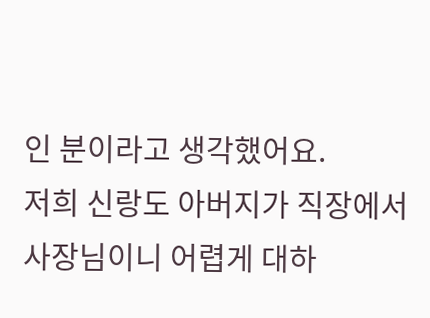인 분이라고 생각했어요.
저희 신랑도 아버지가 직장에서 사장님이니 어렵게 대하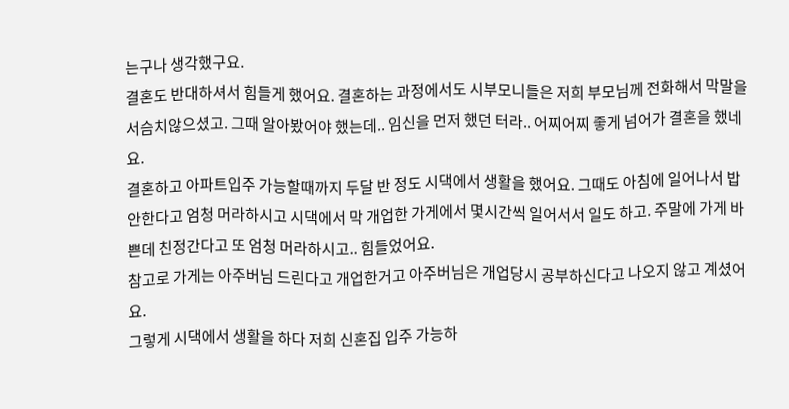는구나 생각했구요.
결혼도 반대하셔서 힘들게 했어요. 결혼하는 과정에서도 시부모니들은 저희 부모님께 전화해서 막말을 서슴치않으셨고. 그때 알아봤어야 했는데.. 임신을 먼저 했던 터라.. 어찌어찌 좋게 넘어가 결혼을 했네요.
결혼하고 아파트입주 가능할때까지 두달 반 정도 시댁에서 생활을 했어요. 그때도 아침에 일어나서 밥 안한다고 엄청 머라하시고 시댁에서 막 개업한 가게에서 몇시간씩 일어서서 일도 하고. 주말에 가게 바쁜데 친정간다고 또 엄청 머라하시고.. 힘들었어요.
참고로 가게는 아주버님 드린다고 개업한거고 아주버님은 개업당시 공부하신다고 나오지 않고 계셨어요.
그렇게 시댁에서 생활을 하다 저희 신혼집 입주 가능하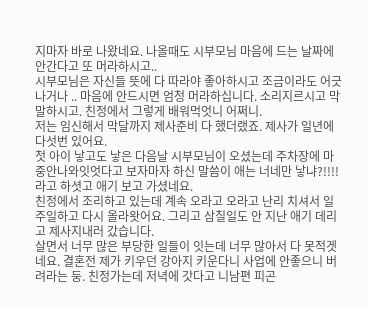지마자 바로 나왔네요. 나올때도 시부모님 마음에 드는 날짜에 안간다고 또 머라하시고..
시부모님은 자신들 뜻에 다 따라야 좋아하시고 조금이라도 어긋나거나 .. 마음에 안드시면 엄청 머라하십니다. 소리지르시고 막말하시고. 친정에서 그렇게 배워먹엇니 어쩌니.
저는 임신해서 막달까지 제사준비 다 했더랬죠. 제사가 일년에 다섯번 있어요.
첫 아이 낳고도 낳은 다음날 시부모님이 오셨는데 주차장에 마중안나와잇엇다고 보자마자 하신 말씀이 애는 너네만 낳냐?!!!! 라고 하셧고 애기 보고 가셨네요.
친정에서 조리하고 있는데 계속 오라고 오라고 난리 치셔서 일주일하고 다시 올라왓어요. 그리고 삼칠일도 안 지난 애기 데리고 제사지내러 갔습니다.
살면서 너무 많은 부당한 일들이 잇는데 너무 많아서 다 못적겟네요. 결혼전 제가 키우던 강아지 키운다니 사업에 안좋으니 버려라는 둥. 친정가는데 저녁에 갓다고 니남편 피곤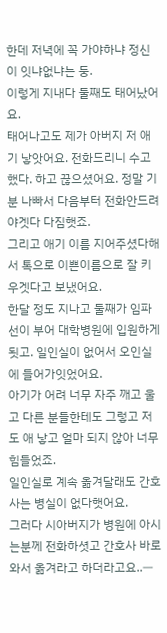한데 저녁에 꼭 가야하냐 정신이 잇냐없냐는 둥.
이렇게 지내다 둘째도 태어났어요.
태어나고도 제가 아버지 저 애기 낳앗어요. 전화드리니 수고했다. 하고 끊으셨어요. 정말 기분 나빠서 다음부터 전화안드려야겟다 다짐햇죠.
그리고 애기 이름 지어주셨다해서 톡으로 이쁜이름으로 잘 키우겟다고 보냈어요.
한달 정도 지나고 둘째가 임파선이 부어 대학병원에 입원하게 됫고. 일인실이 없어서 오인실에 들어가잇었어요.
아기가 어려 너무 자주 깨고 울고 다른 분들한테도 그렇고 저도 애 낳고 얼마 되지 않아 너무 힘들었죠.
일인실로 계속 옮겨달래도 간호사는 병실이 없다햇어요.
그러다 시아버지가 병원에 아시는분께 전화하셧고 간호사 바로와서 옮겨라고 하더라고요..ㅡ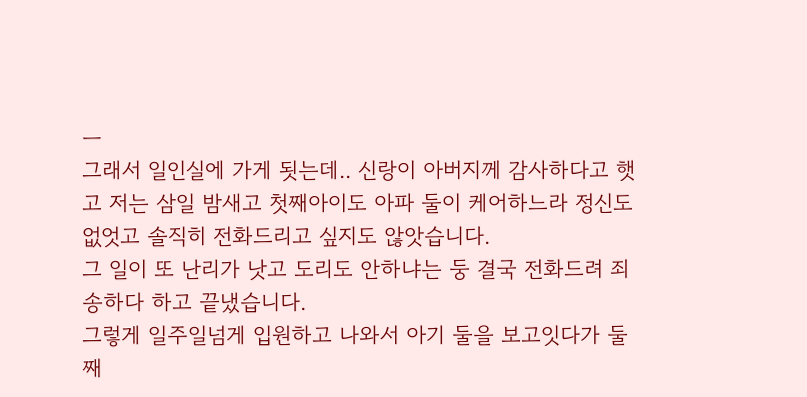ㅡ
그래서 일인실에 가게 됫는데.. 신랑이 아버지께 감사하다고 햇고 저는 삼일 밤새고 첫째아이도 아파 둘이 케어하느라 정신도 없엇고 솔직히 전화드리고 싶지도 않앗습니다.
그 일이 또 난리가 낫고 도리도 안하냐는 둥 결국 전화드려 죄송하다 하고 끝냈습니다.
그렇게 일주일넘게 입원하고 나와서 아기 둘을 보고잇다가 둘째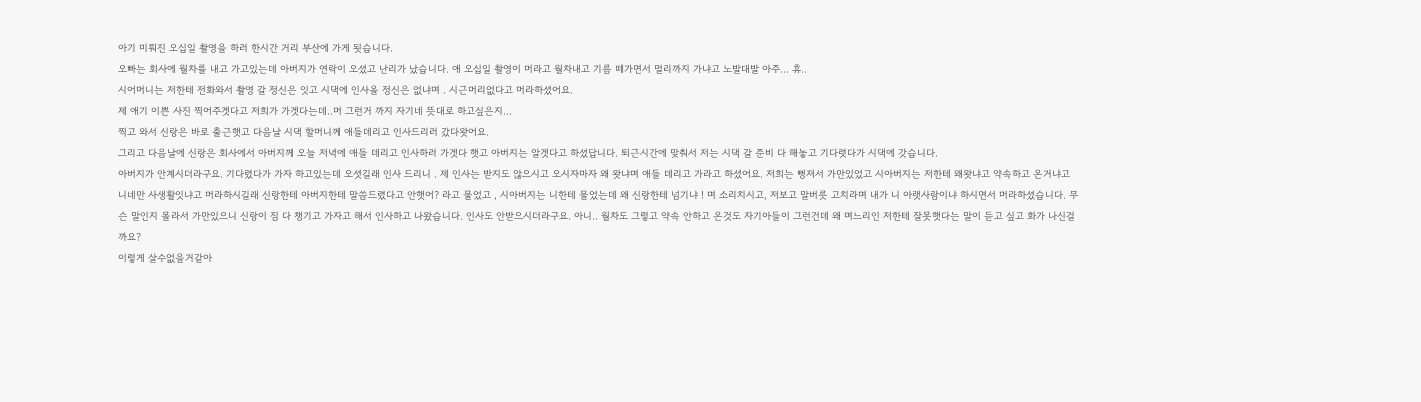아기 미뤄진 오십일 촬영을 하러 한시간 거리 부산에 가게 됫습니다.
오빠는 회사에 월차를 내고 가고있는데 아버지가 연락이 오셨고 난리가 났습니다. 애 오십일 촬영이 머라고 월차내고 기름 떼가면서 멀리까지 가냐고 노발대발 아주... 휴..
시어머니는 저한테 전화와서 촬영 갈 정신은 잇고 시댁에 인사올 정신은 없냐며 . 시근머리없다고 머라하셨어요.
제 애기 이쁜 사진 찍어주겟다고 저희가 가겟다는데..머 그런거 까지 자기네 뜻대로 하고싶은지...
찍고 와서 신랑은 바로 출근햇고 다음날 시댁 할머니께 애들데리고 인사드리러 갔다왓어요.
그리고 다음날에 신랑은 회사에서 아버지께 오늘 저녁에 애들 데리고 인사하러 가겟다 햇고 아버지는 알겟다고 하셨답니다. 퇴근시간에 맞춰서 저는 시댁 갈 준비 다 해놓고 기다렷다가 시댁에 갓습니다.
아버지가 안계시더라구요. 기다렸다가 가자 하고있는데 오셧길래 인사 드리니 . 제 인사는 받지도 않으시고 오시자마자 왜 왓냐며 애들 데리고 가라고 하셨어요. 저희는 뻥져서 가만있었고 시아버지는 저한테 왜왓냐고 약속하고 온거냐고 니네만 사생활잇냐고 머라하시길래 신랑한테 아버지한테 말씀드렸다고 안햇어? 라고 물었고 , 시아버지는 니한테 물었는데 왜 신랑한테 넘기냐 ! 며 소리치시고, 저보고 말버릇 고치라며 내가 니 아랫사람이냐 하시면서 머라하셨습니다. 무슨 말인지 몰라서 가만있으니 신랑이 짐 다 챙기고 가자고 해서 인사하고 나왔습니다. 인사도 안받으시더라구요. 아니.. 월차도 그렇고 약속 안하고 온것도 자기아들이 그런건데 왜 며느리인 저한테 잘못햇다는 말이 듣고 싶고 화가 나신걸까요?
이렇게 살수없을거같아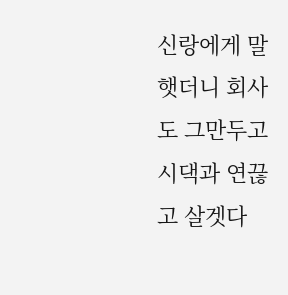신랑에게 말햇더니 회사도 그만두고 시댁과 연끊고 살겟다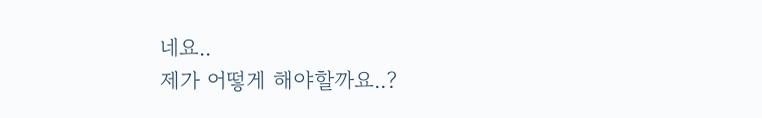네요..
제가 어떻게 해야할까요..?